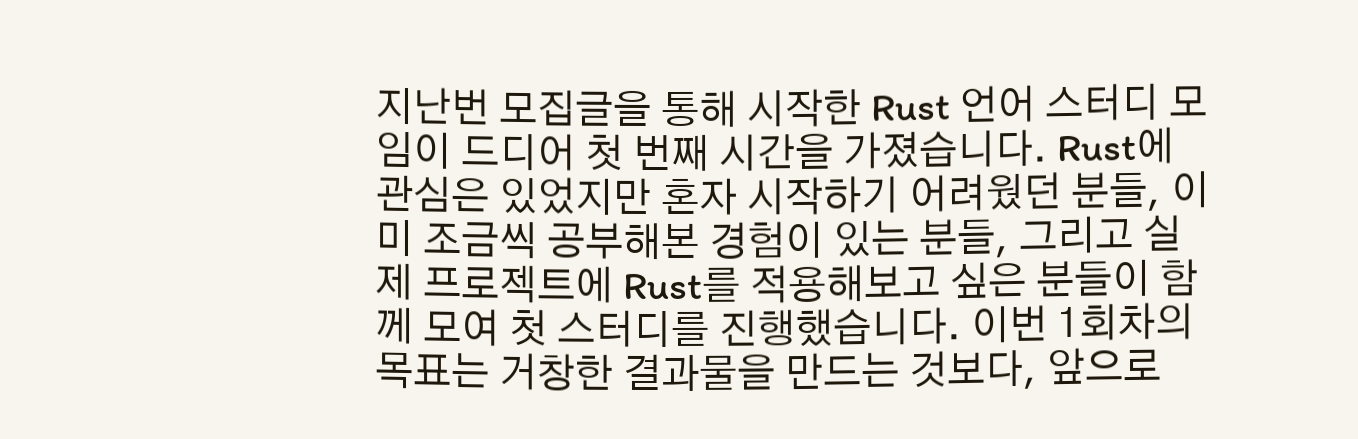지난번 모집글을 통해 시작한 Rust 언어 스터디 모임이 드디어 첫 번째 시간을 가졌습니다. Rust에 관심은 있었지만 혼자 시작하기 어려웠던 분들, 이미 조금씩 공부해본 경험이 있는 분들, 그리고 실제 프로젝트에 Rust를 적용해보고 싶은 분들이 함께 모여 첫 스터디를 진행했습니다. 이번 1회차의 목표는 거창한 결과물을 만드는 것보다, 앞으로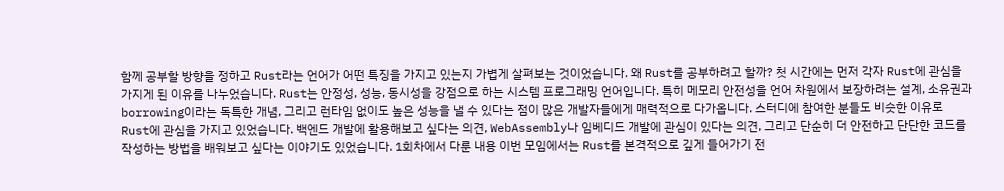함께 공부할 방향을 정하고 Rust라는 언어가 어떤 특징을 가지고 있는지 가볍게 살펴보는 것이었습니다. 왜 Rust를 공부하려고 할까? 첫 시간에는 먼저 각자 Rust에 관심을 가지게 된 이유를 나누었습니다. Rust는 안정성, 성능, 동시성을 강점으로 하는 시스템 프로그래밍 언어입니다. 특히 메모리 안전성을 언어 차원에서 보장하려는 설계, 소유권과 borrowing이라는 독특한 개념, 그리고 런타임 없이도 높은 성능을 낼 수 있다는 점이 많은 개발자들에게 매력적으로 다가옵니다. 스터디에 참여한 분들도 비슷한 이유로 Rust에 관심을 가지고 있었습니다. 백엔드 개발에 활용해보고 싶다는 의견, WebAssembly나 임베디드 개발에 관심이 있다는 의견, 그리고 단순히 더 안전하고 단단한 코드를 작성하는 방법을 배워보고 싶다는 이야기도 있었습니다. 1회차에서 다룬 내용 이번 모임에서는 Rust를 본격적으로 깊게 들어가기 전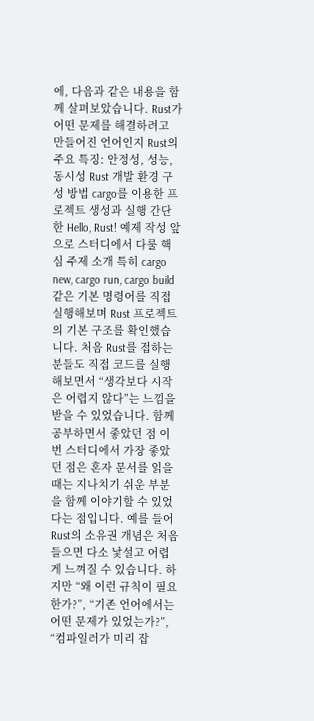에, 다음과 같은 내용을 함께 살펴보았습니다. Rust가 어떤 문제를 해결하려고 만들어진 언어인지 Rust의 주요 특징: 안정성, 성능, 동시성 Rust 개발 환경 구성 방법 cargo를 이용한 프로젝트 생성과 실행 간단한 Hello, Rust! 예제 작성 앞으로 스터디에서 다룰 핵심 주제 소개 특히 cargo new, cargo run, cargo build 같은 기본 명령어를 직접 실행해보며 Rust 프로젝트의 기본 구조를 확인했습니다. 처음 Rust를 접하는 분들도 직접 코드를 실행해보면서 “생각보다 시작은 어렵지 않다”는 느낌을 받을 수 있었습니다. 함께 공부하면서 좋았던 점 이번 스터디에서 가장 좋았던 점은 혼자 문서를 읽을 때는 지나치기 쉬운 부분을 함께 이야기할 수 있었다는 점입니다. 예를 들어 Rust의 소유권 개념은 처음 들으면 다소 낯설고 어렵게 느껴질 수 있습니다. 하지만 “왜 이런 규칙이 필요한가?”, “기존 언어에서는 어떤 문제가 있었는가?”, “컴파일러가 미리 잡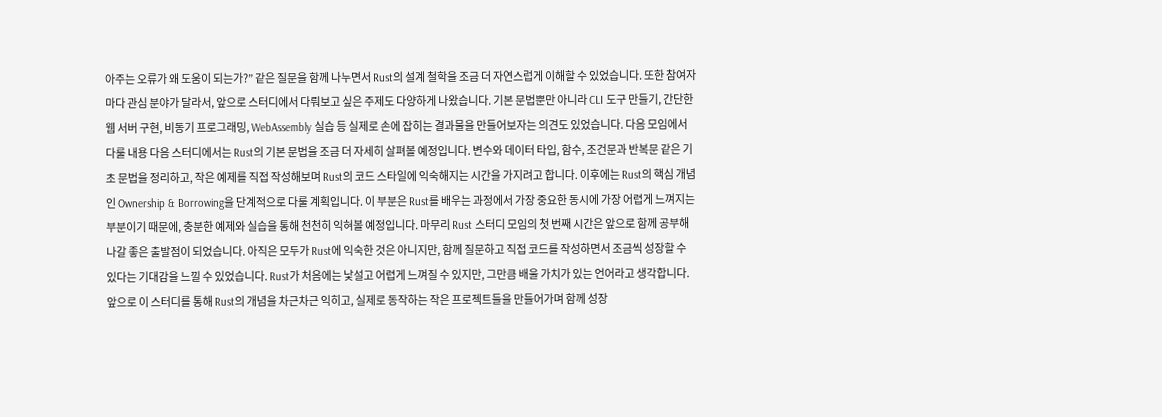아주는 오류가 왜 도움이 되는가?” 같은 질문을 함께 나누면서 Rust의 설계 철학을 조금 더 자연스럽게 이해할 수 있었습니다. 또한 참여자마다 관심 분야가 달라서, 앞으로 스터디에서 다뤄보고 싶은 주제도 다양하게 나왔습니다. 기본 문법뿐만 아니라 CLI 도구 만들기, 간단한 웹 서버 구현, 비동기 프로그래밍, WebAssembly 실습 등 실제로 손에 잡히는 결과물을 만들어보자는 의견도 있었습니다. 다음 모임에서 다룰 내용 다음 스터디에서는 Rust의 기본 문법을 조금 더 자세히 살펴볼 예정입니다. 변수와 데이터 타입, 함수, 조건문과 반복문 같은 기초 문법을 정리하고, 작은 예제를 직접 작성해보며 Rust의 코드 스타일에 익숙해지는 시간을 가지려고 합니다. 이후에는 Rust의 핵심 개념인 Ownership & Borrowing을 단계적으로 다룰 계획입니다. 이 부분은 Rust를 배우는 과정에서 가장 중요한 동시에 가장 어렵게 느껴지는 부분이기 때문에, 충분한 예제와 실습을 통해 천천히 익혀볼 예정입니다. 마무리 Rust 스터디 모임의 첫 번째 시간은 앞으로 함께 공부해나갈 좋은 출발점이 되었습니다. 아직은 모두가 Rust에 익숙한 것은 아니지만, 함께 질문하고 직접 코드를 작성하면서 조금씩 성장할 수 있다는 기대감을 느낄 수 있었습니다. Rust가 처음에는 낯설고 어렵게 느껴질 수 있지만, 그만큼 배울 가치가 있는 언어라고 생각합니다. 앞으로 이 스터디를 통해 Rust의 개념을 차근차근 익히고, 실제로 동작하는 작은 프로젝트들을 만들어가며 함께 성장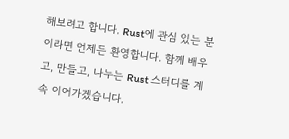해보려고 합니다. Rust에 관심 있는 분이라면 언제든 환영합니다. 함께 배우고, 만들고, 나누는 Rust 스터디를 계속 이어가겠습니다.